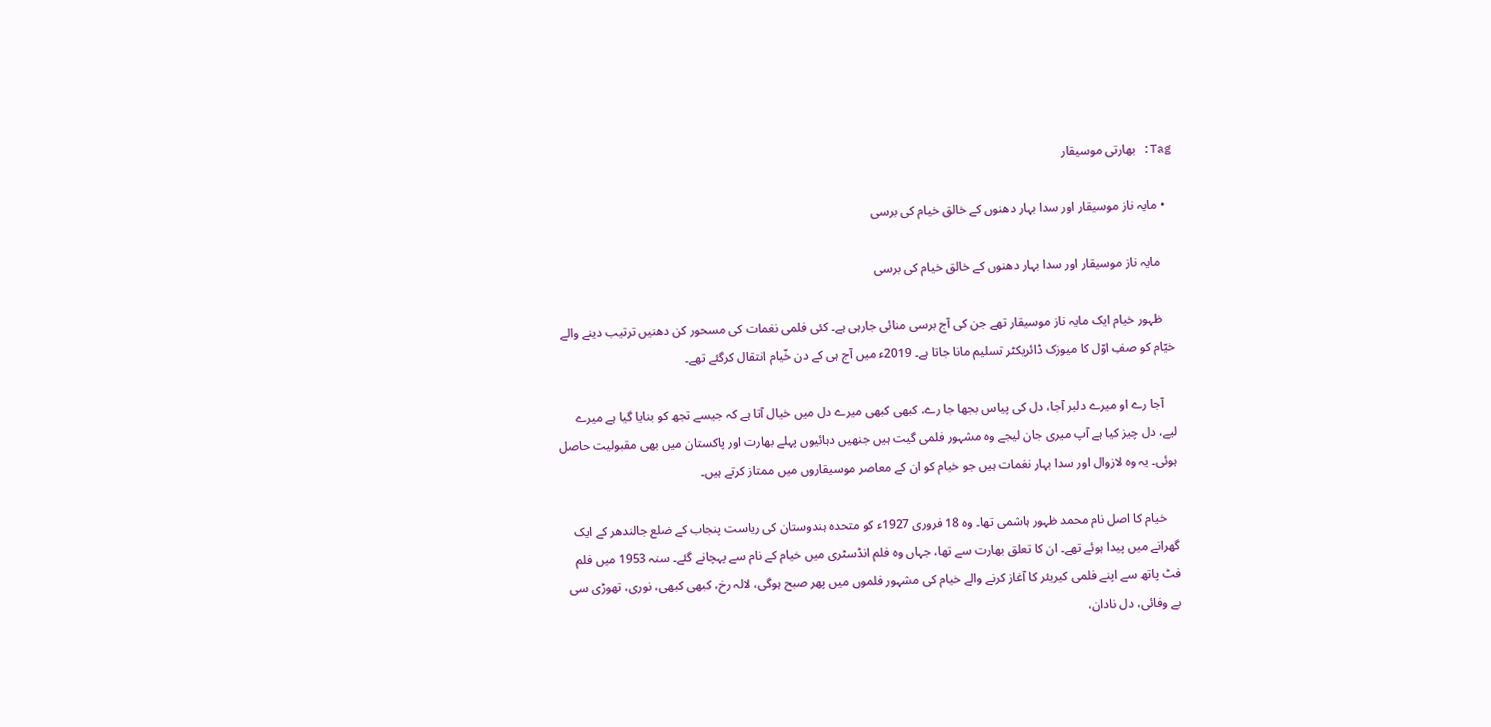Tag: بھارتی موسیقار

  • مایہ ناز موسیقار اور سدا بہار دھنوں کے خالق خیام کی برسی

    مایہ ناز موسیقار اور سدا بہار دھنوں کے خالق خیام کی برسی

    ظہور خیام ایک مایہ ناز موسیقار تھے جن کی آج برسی منائی جارہی ہے۔ کئی فلمی نغمات کی مسحور کن دھنیں ترتیب دینے والے خیّام کو صفِ اوّل کا میوزک ڈائریکٹر تسلیم مانا جاتا ہے۔ 2019ء میں‌ آج ہی کے دن خّیام انتقال کرگئے تھے۔

    آجا رے او میرے دلبر آجا، دل کی پیاس بجھا جا رے، کبھی کبھی میرے دل میں خیال آتا ہے کہ جیسے تجھ کو بنایا گیا ہے میرے لیے، دل چیز کیا ہے آپ میری جان لیجے وہ مشہور فلمی گیت ہیں جنھیں‌ دہائیوں پہلے بھارت اور پاکستان میں بھی مقبولیت حاصل ہوئی۔ یہ وہ لازوال اور سدا بہار نغمات ہیں‌ جو خیام کو ان کے معاصر موسیقاروں‌ میں ممتاز کرتے ہیں۔

    خیام کا اصل نام محمد ظہور ہاشمی تھا۔ وہ 18 فروری 1927ء کو متحدہ ہندوستان کی ریاست پنجاب کے ضلع جالندھر کے ایک گھرانے میں پیدا ہوئے تھے۔ ان کا تعلق بھارت سے تھا، جہاں وہ فلم انڈسٹری میں‌ خیام کے نام سے پہچانے گئے۔ سنہ 1953 میں فلم فٹ پاتھ سے اپنے فلمی کیریئر کا آغاز کرنے والے خیام کی مشہور فلموں میں پھر صبح ہوگی، لالہ رخ، کبھی کبھی، نوری، تھوڑی سی بے وفائی، دل نادان،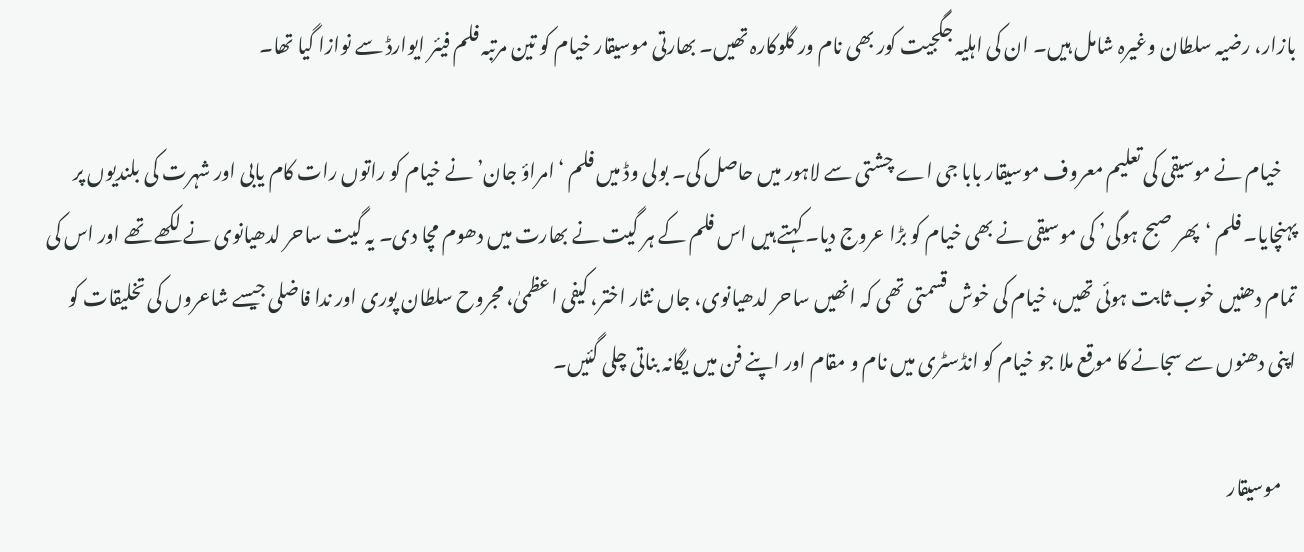بازار، رضیہ سلطان وغیرہ شامل ہیں۔ ان کی اہلیہ جگجیت کور بھی نام ور گلوکارہ تھیں۔ بھارتی موسیقار خیام کو تین مرتبہ فلم فیئر ایوارڈ سے نوازا گیا تھا۔

    خیام نے موسیقی کی تعلیم معروف موسیقار بابا جی اے چشتی سے لاہور میں حاصل کی۔ بولی وڈ میں فلم ‘امراؤ جان’ نے خیام کو راتوں رات کام یابی اور شہرت کی بلندیوں‌ پر پہنچایا۔ فلم ‘پھر صبح ہوگی’ کی موسیقی نے بھی خیام کو بڑا عروج دیا۔ کہتے ہیں اس فلم کے ہر گیت نے بھارت میں دھوم مچا دی۔ یہ گیت ساحر لدھیانوی نے لکھے تھے اور اس کی تمام دھنیں خوب ثابت ہوئی تھیں، خیام کی خوش قسمتی تھی کہ انھیں ساحر لدھیانوی، جاں نثار اختر، کیفی اعظمیٰ، مجروح سلطان پوری اور ندا فاضلی جیسے شاعروں کی تخلیقات کو اپنی دھنوں سے سجانے کا موقع ملا جو خیام کو انڈسٹری میں‌ نام و مقام اور اپنے فن میں‌ یگانہ بناتی چلی گئیں۔

    موسیقار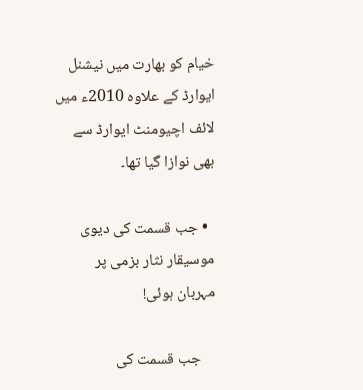خیام کو بھارت میں‌ نیشنل ایوارڈ کے علاوہ 2010ء میں لائف اچیومنٹ ایوارڈ سے بھی نوازا گیا تھا۔

  • جب قسمت کی دیوی موسیقار نثار بزمی پر مہربان ہوئی!

    جب قسمت کی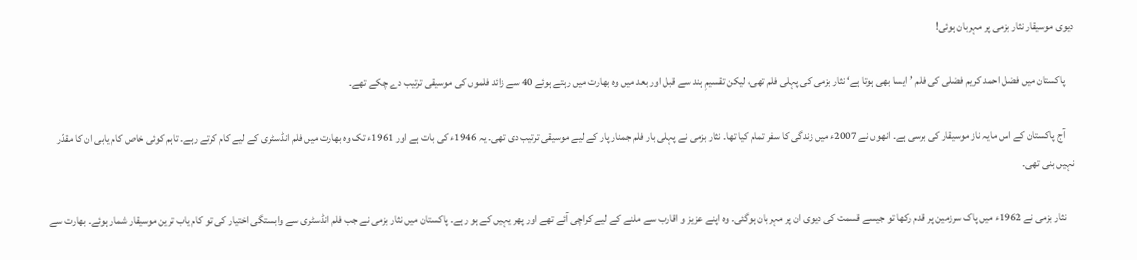دیوی موسیقار نثار بزمی پر مہربان ہوئی!

    پاکستان میں فضل احمد کریم فضلی کی فلم ’ایسا بھی ہوتا ہے‘ نثار بزمی کی پہلی فلم تھی، لیکن تقسیمِ‌ ہند سے قبل اور بعد میں‌ وہ بھارت میں رہتے ہوئے 40 سے زائد فلموں کی موسیقی ترتیب دے چکے تھے۔

    آج پاکستان کے اس مایہ ناز موسیقار کی برسی ہے۔ انھوں نے 2007ء میں‌ زندگی کا سفر تمام کیا تھا۔ نثار بزمی نے پہلی بار فلم جمنار پار کے لیے موسیقی ترتیب دی تھی۔ یہ 1946ء کی بات ہے اور 1961ء تک وہ بھارت میں فلم انڈسٹری کے لیے کام کرتے رہے۔ تاہم کوئی خاص کام یابی ان کا مقدّر نہیں بنی تھی۔

    نثار بزمی نے 1962ء میں پاک سرزمین پر قدم رکھا تو جیسے قسمت کی دیوی ان پر مہربان ہوگئی۔ وہ اپنے عزیز و اقارب سے ملنے کے لیے کراچی آئے تھے اور پھر یہیں کے ہو رہے۔ پاکستان میں نثار بزمی نے جب فلم انڈسٹری سے وابستگی اختیار کی تو کام یاب ترین موسیقار شمار ہوئے۔ بھارت سے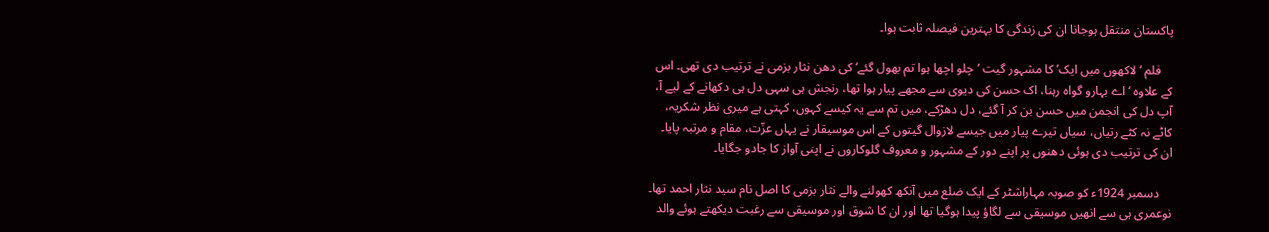پاکستان منتقل ہوجانا ان کی زندگی کا بہترین فیصلہ ثابت ہوا۔

    فلم ‘لاکھوں میں ایک’ کا مشہور گیت ’چلو اچھا ہوا تم بھول گئے‘ کی دھن نثار بزمی نے ترتیب دی تھی۔ اس کے علاوہ ‘اے بہارو گواہ رہنا، اک حسن کی دیوی سے مجھے پیار ہوا تھا، رنجش ہی سہی دل ہی دکھانے کے لیے آ، آپ دل کی انجمن میں حسن بن کر آ گئے، دل دھڑکے، میں تم سے یہ کیسے کہوں، کہتی ہے میری نظر شکریہ، کاٹے نہ کٹے رتیاں، سیاں تیرے پیار میں جیسے لازوال گیتوں کے اس موسیقار نے یہاں‌ عزّت، مقام و مرتبہ پایا۔ ان کی ترتیب دی ہوئی دھنوں پر اپنے دور کے مشہور و معروف گلوکاروں نے اپنی آواز کا جادو جگایا۔

    دسمبر 1924ء کو صوبہ مہاراشٹر کے ایک ضلع میں آنکھ کھولنے والے نثار بزمی کا اصل نام سید نثار احمد تھا۔ نوعمری ہی سے انھیں موسیقی سے لگاؤ پیدا ہوگیا تھا اور ان کا شوق اور موسیقی سے رغبت دیکھتے ہوئے والد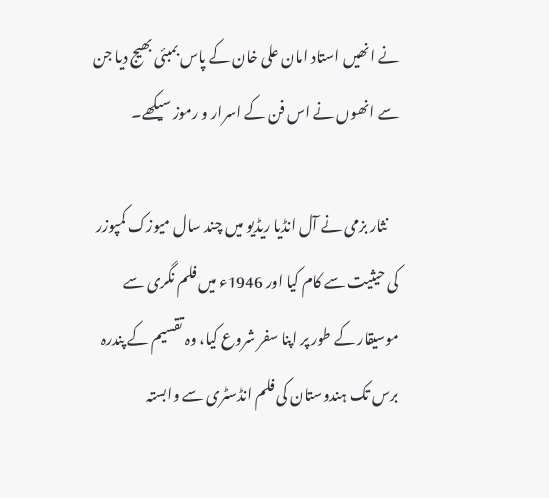نے انھیں استاد امان علی خان کے پاس بمبئی بھیج دیا جن سے انھوں نے اس فن کے اسرار و رموز سیکھے۔

    نثار بزمی نے آل انڈیا ریڈیو میں چند سال میوزک کمپوزر کی حیثیت سے کام کیا اور 1946ء میں فلم نگری سے موسیقار کے طور پر اپنا سفر شروع کیا، وہ تقسیم کے پندرہ برس تک ہندوستان کی فلم انڈسٹری سے وابستہ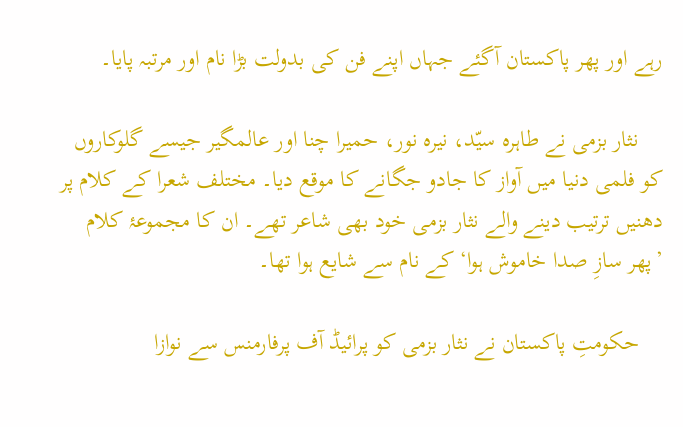رہے اور پھر پاکستان آگئے جہاں اپنے فن کی بدولت بڑا نام اور مرتبہ پایا۔

    نثار بزمی نے طاہرہ سیّد، نیرہ نور، حمیرا چنا اور عالمگیر جیسے گلوکاروں کو فلمی دنیا میں آواز کا جادو جگانے کا موقع دیا۔ مختلف شعرا کے کلام پر دھنیں ترتیب دینے والے نثار بزمی خود بھی شاعر تھے۔ ان کا مجموعۂ کلام ’پھر سازِ صدا خاموش ہوا‘ کے نام سے شایع ہوا تھا۔

    حکومتِ‌ پاکستان نے نثار بزمی کو پرائیڈ آف پرفارمنس سے نوازا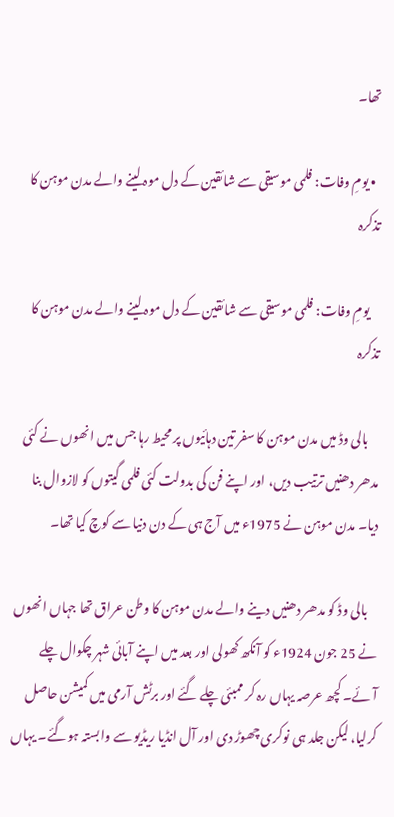تھا۔

  • یومِ وفات: فلمی موسیقی سے شائقین کے دل موہ لینے والے مدن موہن کا تذکرہ

    یومِ وفات: فلمی موسیقی سے شائقین کے دل موہ لینے والے مدن موہن کا تذکرہ

    بالی وڈ میں مدن موہن کا سفر تین دہائیوں پر محیط رہا جس میں انھوں نے کئی مدھر دھنیں‌ ترتیب دیں، اور اپنے فن کی بدولت کئی فلمی گیتوں کو لازوال بنا دیا۔ مدن موہن نے 1975ء میں آج ہی کے دن دنیا سے کوچ کیا تھا۔

    بالی وڈ کو مدھر دھنیں دینے والے مدن موہن کا وطن عراق تھا جہاں انھوں نے 25 جون 1924ء کو آنکھ کھولی اور بعد میں اپنے آبائی شہر چکوال چلے آئے۔ کچھ عرصہ یہاں رہ کر ممبئی چلے گئے اور برٹش آرمی میں کمیشن حاصل کرلیا، لیکن جلد ہی نوکری چھوڑ دی اور آل انڈیا ریڈیو سے وابستہ ہوگئے۔ یہاں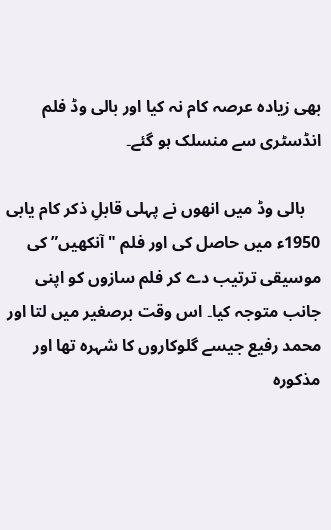بھی زیادہ عرصہ کام نہ کیا اور بالی وڈ فلم انڈسٹری سے منسلک ہو گئے۔

    بالی وڈ میں‌ انھوں نے پہلی قابلِ ذکر کام یابی 1950ء میں حاصل کی اور فلم "آنکھیں” کی موسیقی ترتیب دے کر فلم سازوں کو اپنی جانب متوجہ کیا۔ اس وقت برصغیر میں لتا اور محمد رفیع جیسے گلوکاروں کا شہرہ تھا اور مذکورہ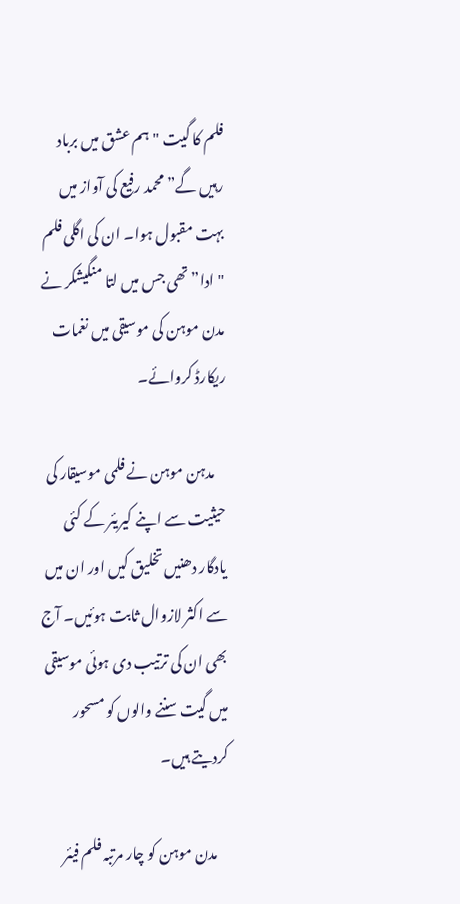فلم کا گیت "ہم عشق میں برباد رہیں گے” محمد رفیع کی آواز میں بہت مقبول ہوا۔ ان کی اگلی فلم "ادا” تھی جس میں لتا منگیشکر نے مدن موہن کی موسیقی میں نغمات ریکارڈ کروائے۔

    مدہن موہن نے فلمی موسیقار کی حیثیت سے اپنے کیریئر کے کئی یادگار دھنیں تخلیق کیں اور ان میں سے اکثر لازوال ثابت ہوئیں۔ آج بھی ان کی ترتیب دی ہوئی موسیقی میں گیت سننے والوں کو مسحور کردیتے ہیں۔

    مدن موہن کو چار مرتبہ فلم فیئر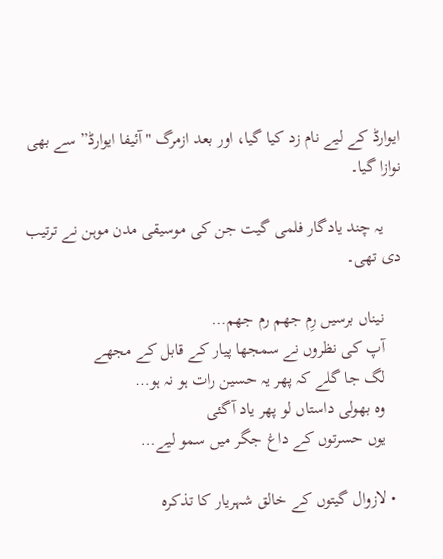ایوارڈ کے لیے نام زد کیا گیا، اور بعد ازمرگ "آئیفا ایوارڈ” سے بھی نوازا گیا۔

    یہ چند یادگار فلمی گیت جن کی موسیقی مدن موہن نے ترتیب دی تھی۔

    نیناں برسیں رِم جھم رم جھم…
    آپ کی نظروں نے سمجھا پیار کے قابل کے مجھے
    لگ جا گلے کہ پھر یہ حسین رات ہو نہ ہو…
    وہ بھولی داستاں لو پھر یاد آگئی
    یوں حسرتوں کے داغ جگر میں سمو لیے…

  • لازوال گیتوں کے خالق شہریار کا تذکرہ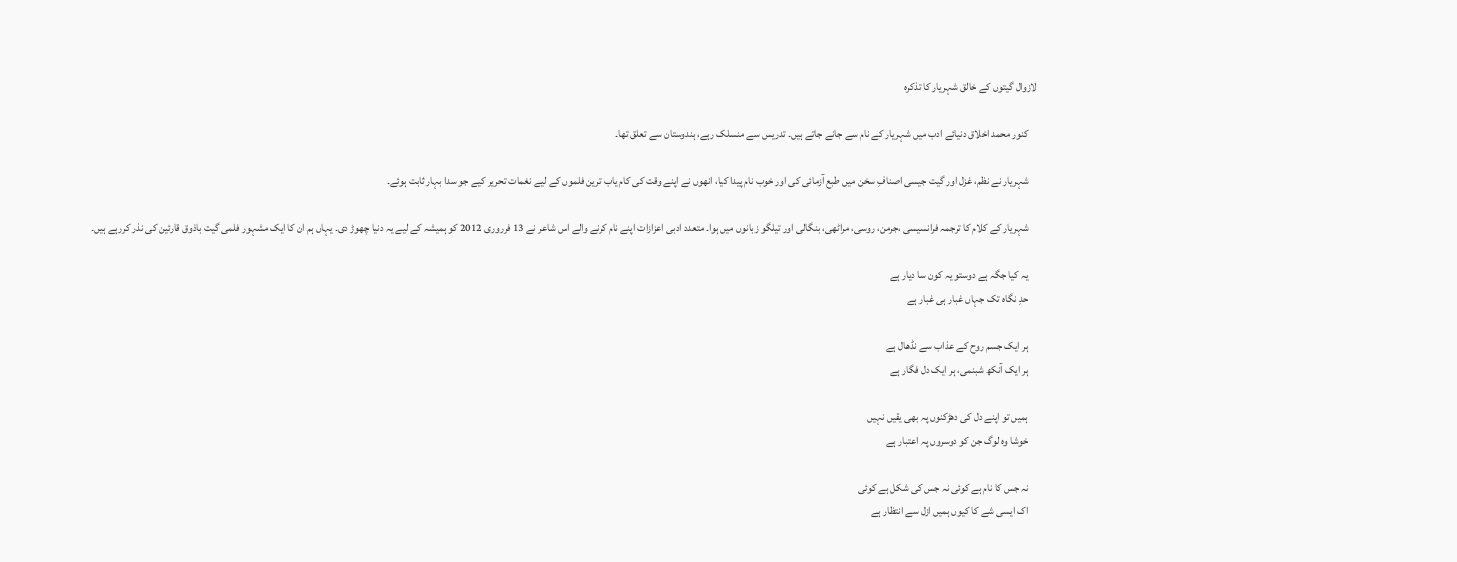لازوال گیتوں کے خالق شہریار کا تذکرہ

    کنور محمد اخلاق دنیائے ادب میں شہریار کے نام سے جانے جاتے ہیں۔ تدریس سے منسلک رہے، ہندوستان سے تعلق تھا۔

    شہریار نے نظم، غزل اور گیت جیسی اصنافِ‌ سخن میں‌ طبع آزمائی کی اور خوب نام پیدا کیا، انھوں‌ نے اپنے وقت کی کام یاب ترین فلموں کے لیے نغمات تحریر کیے جو سدا بہار ثابت ہوئے۔

    شہریار کے کلام کا ترجمہ فرانسیسی ،جرمن، روسی، مراٹھی، بنگالی اور تیلگو زبانوں میں ہوا۔ متعدد ادبی اعزازات اپنے نام کرنے والے اس شاعر نے 13 فرروری 2012 کو ہمیشہ کے لیے یہ دنیا چھوڑ دی۔ یہاں‌ ہم ان کا ایک مشہور فلمی گیت باذوق قارئین کی نذر کررہے ہیں۔

    یہ کیا جگہ ہے دوستو یہ کون سا دیار ہے
    حدِ نگاہ تک جہاں غبار ہی غبار ہے

    ہر ایک جسم روح کے عذاب سے نڈھال ہے
    ہر ایک آنکھ شبنمی، ہر ایک دل فگار ہے

    ہمیں تو اپنے دل کی دھڑکنوں پہ بھی یقیں نہیں
    خوشا وہ لوگ جن کو دوسروں پہ اعتبار ہے

    نہ جس کا نام ہے کوئی نہ جس کی شکل ہے کوئی
    اک ایسی شے کا کیوں ہمیں ازل سے انتظار ہے